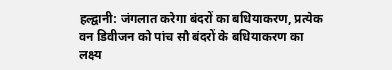हल्द्वानी: जंगलात करेगा बंदरों का बधियाकरण, प्रत्येक वन डिवीजन को पांच सौ बंदरों के बधियाकरण का लक्ष्य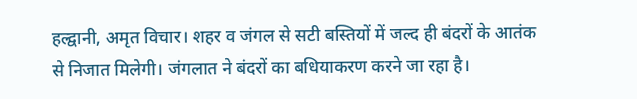हल्द्वानी, अमृत विचार। शहर व जंगल से सटी बस्तियों में जल्द ही बंदरों के आतंक से निजात मिलेगी। जंगलात ने बंदरों का बधियाकरण करने जा रहा है।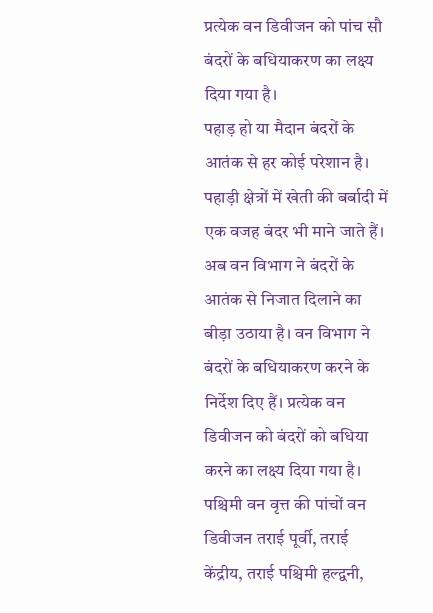प्रत्येक वन डिवीजन को पांच सौ बंदरों के बधियाकरण का लक्ष्य दिया गया है।
पहाड़ हो या मैदान बंदरों के आतंक से हर कोई परेशान है। पहाड़ी क्षेत्रों में खेती की बर्बादी में एक वजह बंदर भी माने जाते हैं। अब वन विभाग ने बंदरों के आतंक से निजात दिलाने का बीड़ा उठाया है। वन विभाग ने बंदरों के बधियाकरण करने के निर्देश दिए हैं। प्रत्येक वन डिवीजन को बंदरों को बधिया करने का लक्ष्य दिया गया है।
पश्चिमी वन वृत्त की पांचों वन डिवीजन तराई पूर्वी, तराई केंद्रीय, तराई पश्चिमी हल्द्वनी,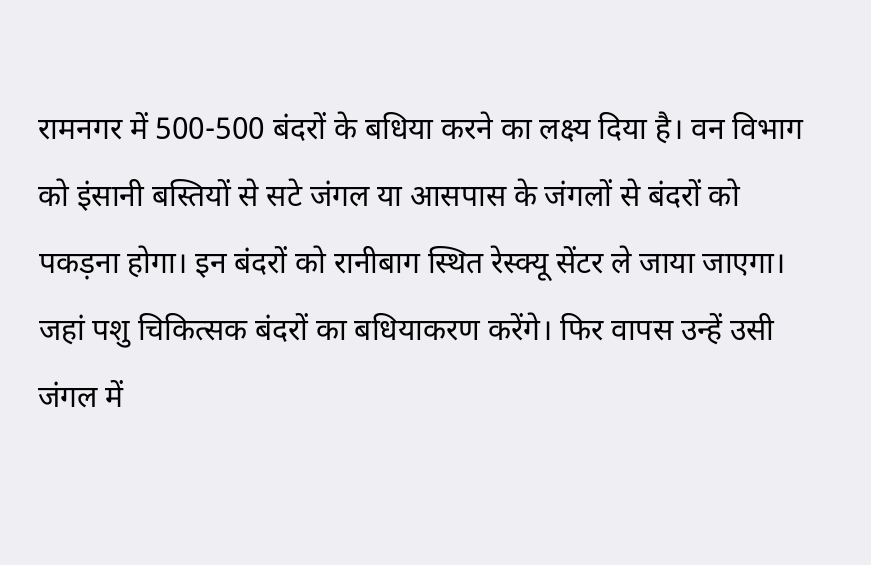रामनगर में 500-500 बंदरों के बधिया करने का लक्ष्य दिया है। वन विभाग को इंसानी बस्तियों से सटे जंगल या आसपास के जंगलों से बंदरों को पकड़ना होगा। इन बंदरों को रानीबाग स्थित रेस्क्यू सेंटर ले जाया जाएगा।
जहां पशु चिकित्सक बंदरों का बधियाकरण करेंगे। फिर वापस उन्हें उसी जंगल में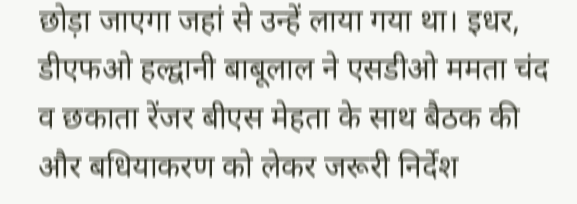छोड़ा जाएगा जहां से उन्हें लाया गया था। इधर, डीएफओ हल्द्वानी बाबूलाल ने एसडीओ ममता चंद व छकाता रेंजर बीएस मेहता के साथ बैठक की और बधियाकरण को लेकर जरूरी निर्देश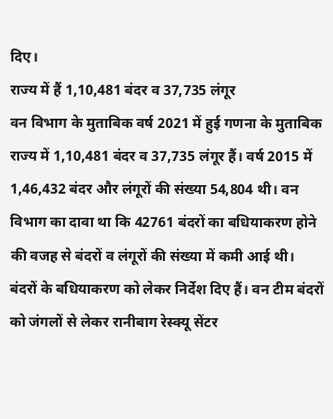दिए।
राज्य में हैं 1,10,481 बंदर व 37,735 लंगूर
वन विभाग के मुताबिक वर्ष 2021 में हुई गणना के मुताबिक राज्य में 1,10,481 बंदर व 37,735 लंगूर हैं। वर्ष 2015 में 1,46,432 बंदर और लंगूरों की संख्या 54,804 थी। वन विभाग का दावा था कि 42761 बंदरों का बधियाकरण होने की वजह से बंदरों व लंगूरों की संख्या में कमी आई थी।
बंदरों के बधियाकरण को लेकर निर्देश दिए हैं। वन टीम बंदरों को जंगलों से लेकर रानीबाग रेस्क्यू सेंटर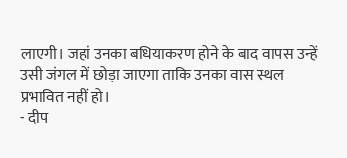लाएगी। जहां उनका बधियाकरण होने के बाद वापस उन्हें उसी जंगल में छोड़ा जाएगा ताकि उनका वास स्थल प्रभावित नहीं हो।
- दीप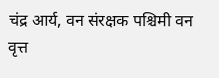चंद्र आर्य, वन संरक्षक पश्चिमी वन वृत्त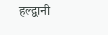हल्द्वानी